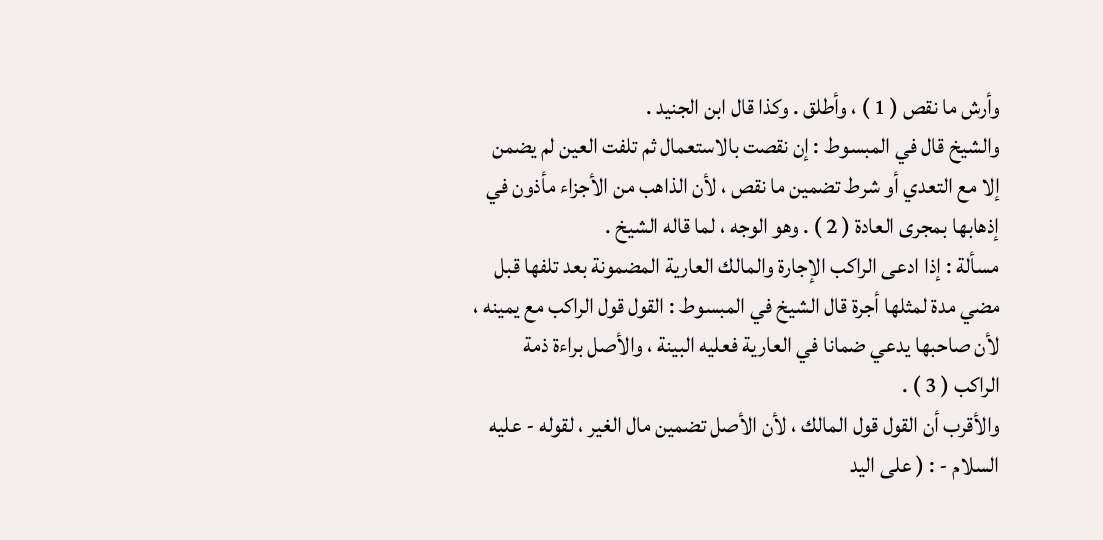وأرش ما نقص ( 1 ) ، وأطلق . وكذا قال ابن الجنيد .
والشيخ قال في المبسوط : إن نقصت بالاستعمال ثم تلفت العين لم يضمن
إلا مع التعدي أو شرط تضمين ما نقص ، لأن الذاهب من الأجزاء مأذون في
إذهابها بمجرى العادة ( 2 ) . وهو الوجه ، لما قاله الشيخ .
مسألة : إذا ادعى الراكب الإجارة والمالك العارية المضمونة بعد تلفها قبل
مضي مدة لمثلها أجرة قال الشيخ في المبسوط : القول قول الراكب مع يمينه ،
لأن صاحبها يدعي ضمانا في العارية فعليه البينة ، والأصل براءة ذمة
الراكب ( 3 ) .
والأقرب أن القول قول المالك ، لأن الأصل تضمين مال الغير ، لقوله - عليه
السلام - : ( على اليد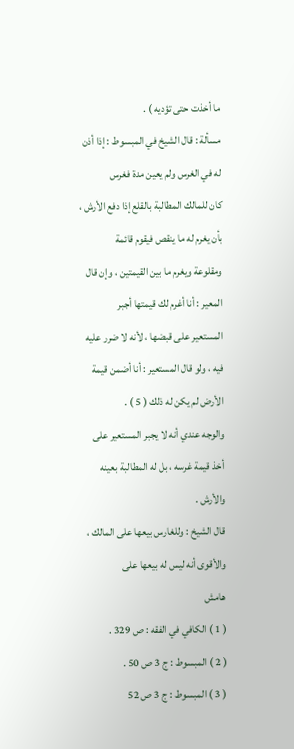ما أخذت حتى تؤديه ) .
مسألة : قال الشيخ في المبسوط : إذا أذن له في الغرس ولم يعين مدة فغرس
كان للمالك المطالبة بالقلع إذا دفع الأرش ، بأن يغرم له ما ينقص فيقوم قائمة
ومقلوعة ويغرم ما بين القيمتين ، وإن قال المعير : أنا أغرم لك قيمتها أجبر
المستعير على قبضها ، لأنه لا ضرر عليه فيه ، ولو قال المستعير : أنا أضمن قيمة
الأرض لم يكن له ذلك ( 5 ) .
والوجه عندي أنه لا يجبر المستعير على أخذ قيمة غرسه ، بل له المطالبة بعينه
والأرش .
قال الشيخ : وللغارس بيعها على المالك ، والأقوى أنه ليس له بيعها على
هامش
( 1 ) الكافي في الفقه : ص 329 .
( 2 ) المبسوط : ج 3 ص 50 .
( 3 ) المبسوط : ج 3 ص 52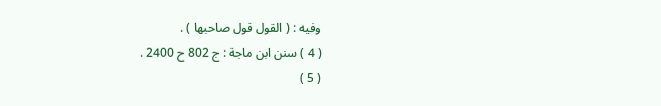وفيه : ( القول قول صاحبها ) .
( 4 ) سنن ابن ماجة : ج 802 ح 2400 .
( 5 )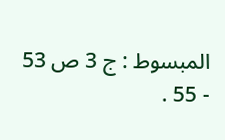المبسوط : ج 3 ص 53 - 55 .